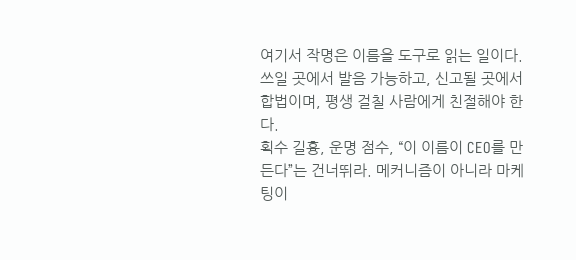여기서 작명은 이름을 도구로 읽는 일이다. 쓰일 곳에서 발음 가능하고, 신고될 곳에서 합법이며, 평생 걸칠 사람에게 친절해야 한다.
획수 길흉, 운명 점수, “이 이름이 CEO를 만든다”는 건너뛰라. 메커니즘이 아니라 마케팅이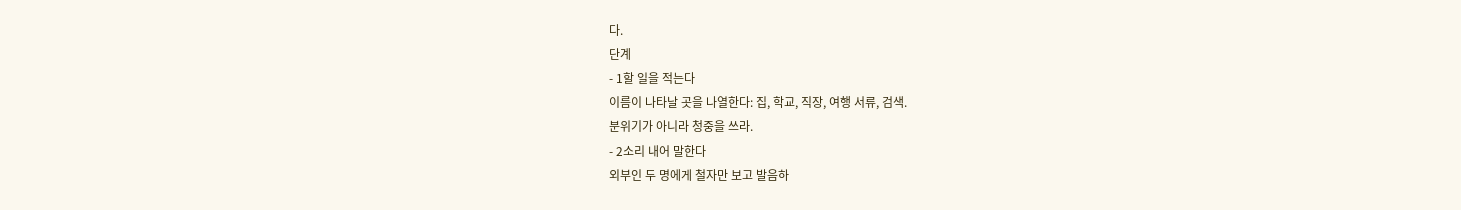다.
단계
- 1할 일을 적는다
이름이 나타날 곳을 나열한다: 집, 학교, 직장, 여행 서류, 검색.
분위기가 아니라 청중을 쓰라.
- 2소리 내어 말한다
외부인 두 명에게 철자만 보고 발음하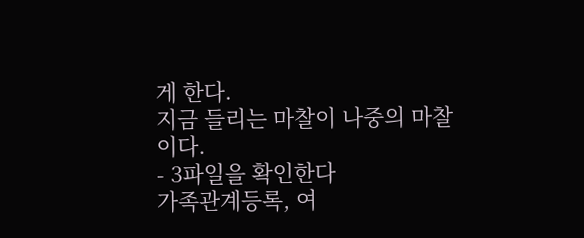게 한다.
지금 들리는 마찰이 나중의 마찰이다.
- 3파일을 확인한다
가족관계등록, 여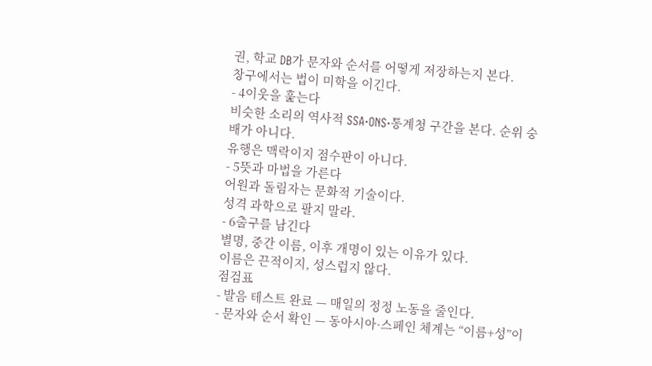권, 학교 DB가 문자와 순서를 어떻게 저장하는지 본다.
창구에서는 법이 미학을 이긴다.
- 4이웃을 훑는다
비슷한 소리의 역사적 SSA·ONS·통계청 구간을 본다. 순위 숭배가 아니다.
유행은 맥락이지 점수판이 아니다.
- 5뜻과 마법을 가른다
어원과 돌림자는 문화적 기술이다.
성격 과학으로 팔지 말라.
- 6출구를 남긴다
별명, 중간 이름, 이후 개명이 있는 이유가 있다.
이름은 끈적이지, 성스럽지 않다.
점검표
- 발음 테스트 완료 — 매일의 정정 노동을 줄인다.
- 문자와 순서 확인 — 동아시아·스페인 체계는 “이름+성”이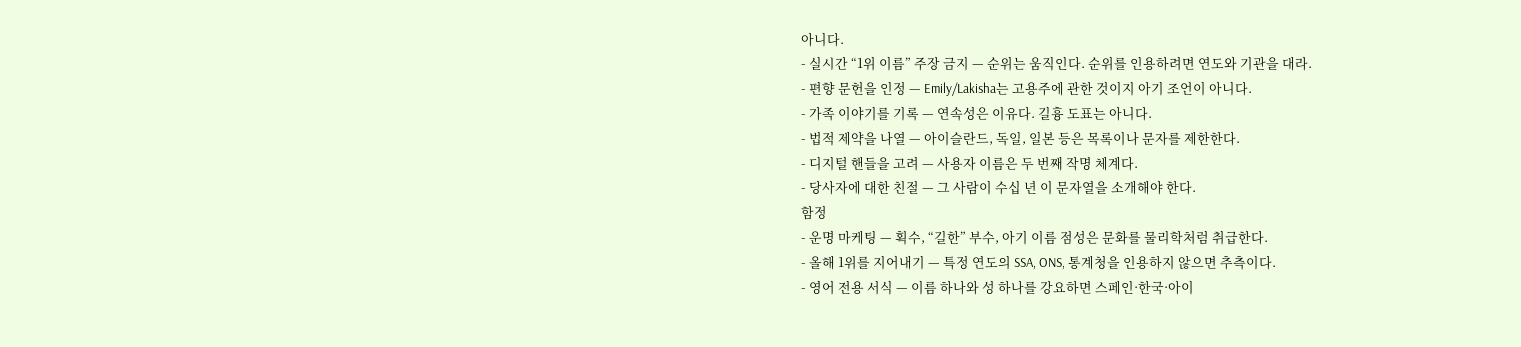아니다.
- 실시간 “1위 이름” 주장 금지 — 순위는 움직인다. 순위를 인용하려면 연도와 기관을 대라.
- 편향 문헌을 인정 — Emily/Lakisha는 고용주에 관한 것이지 아기 조언이 아니다.
- 가족 이야기를 기록 — 연속성은 이유다. 길흉 도표는 아니다.
- 법적 제약을 나열 — 아이슬란드, 독일, 일본 등은 목록이나 문자를 제한한다.
- 디지털 핸들을 고려 — 사용자 이름은 두 번째 작명 체계다.
- 당사자에 대한 친절 — 그 사람이 수십 년 이 문자열을 소개해야 한다.
함정
- 운명 마케팅 — 획수, “길한” 부수, 아기 이름 점성은 문화를 물리학처럼 취급한다.
- 올해 1위를 지어내기 — 특정 연도의 SSA, ONS, 통계청을 인용하지 않으면 추측이다.
- 영어 전용 서식 — 이름 하나와 성 하나를 강요하면 스페인·한국·아이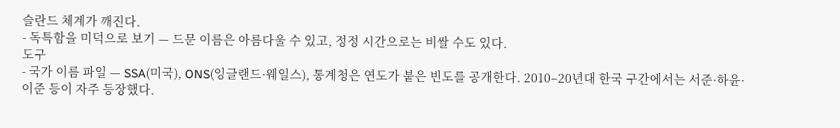슬란드 체계가 깨진다.
- 독특함을 미덕으로 보기 — 드문 이름은 아름다울 수 있고, 정정 시간으로는 비쌀 수도 있다.
도구
- 국가 이름 파일 — SSA(미국), ONS(잉글랜드·웨일스), 통계청은 연도가 붙은 빈도를 공개한다. 2010–20년대 한국 구간에서는 서준·하윤·이준 등이 자주 등장했다.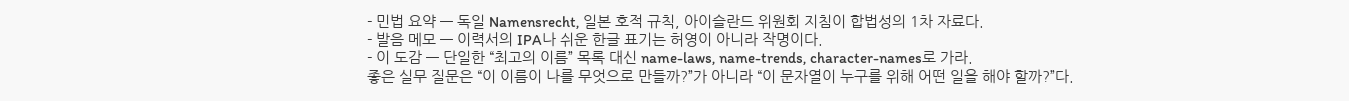- 민법 요약 — 독일 Namensrecht, 일본 호적 규칙, 아이슬란드 위원회 지침이 합법성의 1차 자료다.
- 발음 메모 — 이력서의 IPA나 쉬운 한글 표기는 허영이 아니라 작명이다.
- 이 도감 — 단일한 “최고의 이름” 목록 대신 name-laws, name-trends, character-names로 가라.
좋은 실무 질문은 “이 이름이 나를 무엇으로 만들까?”가 아니라 “이 문자열이 누구를 위해 어떤 일을 해야 할까?”다.